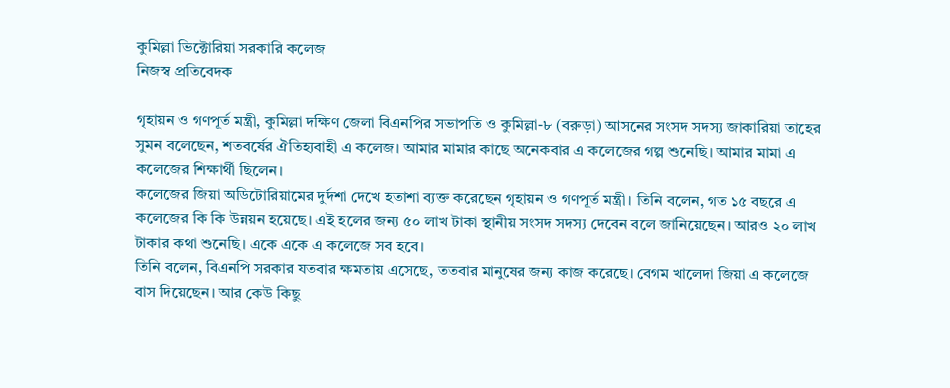কুমিল্লা ভিক্টোরিয়া সরকারি কলেজ
নিজস্ব প্রতিবেদক

গৃহায়ন ও গণপূর্ত মন্ত্রী, কুমিল্লা দক্ষিণ জেলা বিএনপির সভাপতি ও কুমিল্লা-৮ (বরুড়া) আসনের সংসদ সদস্য জাকারিয়া তাহের সুমন বলেছেন, শতবর্ষের ঐতিহ্যবাহী এ কলেজ। আমার মামার কাছে অনেকবার এ কলেজের গল্প শুনেছি। আমার মামা এ কলেজের শিক্ষার্থী ছিলেন।
কলেজের জিয়া অডিটোরিয়ামের দুর্দশা দেখে হতাশা ব্যক্ত করেছেন গৃহায়ন ও গণপূর্ত মন্ত্রী। তিনি বলেন, গত ১৫ বছরে এ কলেজের কি কি উন্নয়ন হয়েছে। এই হলের জন্য ৫০ লাখ টাকা স্থানীয় সংসদ সদস্য দেবেন বলে জানিয়েছেন। আরও ২০ লাখ টাকার কথা শুনেছি। একে একে এ কলেজে সব হবে।
তিনি বলেন, বিএনপি সরকার যতবার ক্ষমতায় এসেছে, ততবার মানুষের জন্য কাজ করেছে। বেগম খালেদা জিয়া এ কলেজে বাস দিয়েছেন। আর কেউ কিছু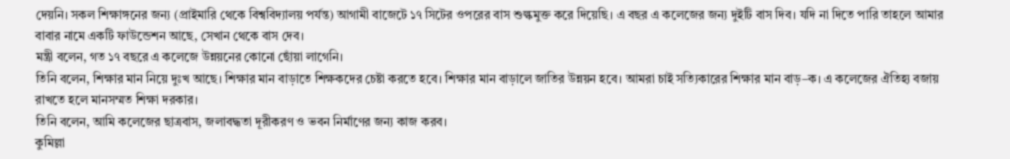দেয়নি। সকল শিক্ষাঙ্গনের জন্য (প্রাইমারি থেকে বিশ্ববিদ্যালয় পর্যন্ত) আগামী বাজেটে ১৭ সিটের ওপরের বাস শুল্কমুক্ত করে দিয়েছি। এ বছর এ কলেজের জন্য দুইটি বাস দিব। যদি না দিতে পারি তাহলে আমার বাবার নামে একটি ফাউন্ডেশন আছে, সেখান থেকে বাস দেব।
মন্ত্রী বলেন, গত ১৭ বছরে এ কলেজে উন্নয়নের কোনো ছোঁয়া লাগেনি।
তিনি বলেন, শিক্ষার মান নিয়ে দুঃখ আছে। শিক্ষার মান বাড়াতে শিক্ষকদের চেষ্টা করতে হবে। শিক্ষার মান বাড়ালে জাতির উন্নয়ন হবে। আমরা চাই সত্যিকারের শিক্ষার মান বাড়–ক। এ কলেজের ঐতিহ্য বজায় রাখতে হলে মানসম্মত শিক্ষা দরকার।
তিনি বলেন, আমি কলেজের ছাত্রবাস, জলাবদ্ধতা দূরীকরণ ও ভবন নির্মাণের জন্য কাজ করব।
কুমিল্লা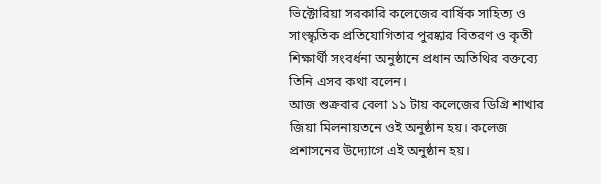ভিক্টোরিয়া সরকারি কলেজের বার্ষিক সাহিত্য ও সাংস্কৃতিক প্রতিযোগিতার পুরষ্কার বিতরণ ও কৃতী শিক্ষার্থী সংবর্ধনা অনুষ্ঠানে প্রধান অতিথির বক্তব্যে তিনি এসব কথা বলেন।
আজ শুক্রবার বেলা ১১ টায় কলেজের ডিগ্রি শাখার জিয়া মিলনায়তনে ওই অনুষ্ঠান হয়। কলেজ প্রশাসনের উদ্যোগে এই অনুষ্ঠান হয়।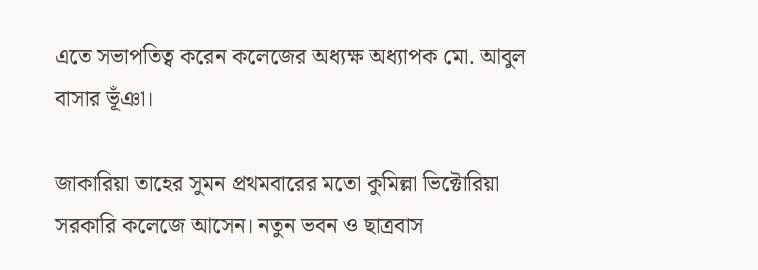এতে সভাপতিত্ব করেন কলেজের অধ্যক্ষ অধ্যাপক মো. আবুল বাসার ভূঁঞা।

জাকারিয়া তাহের সুমন প্রথমবারের মতো কুমিল্লা ভিক্টোরিয়া সরকারি কলেজে আসেন। নতুন ভবন ও ছাত্রবাস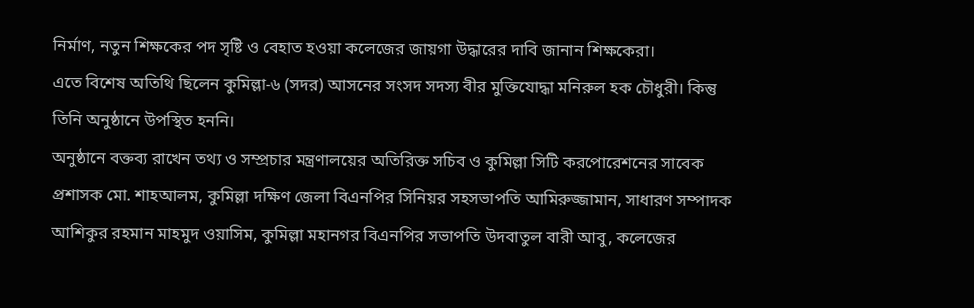নির্মাণ, নতুন শিক্ষকের পদ সৃষ্টি ও বেহাত হওয়া কলেজের জায়গা উদ্ধারের দাবি জানান শিক্ষকেরা।
এতে বিশেষ অতিথি ছিলেন কুমিল্লা-৬ (সদর) আসনের সংসদ সদস্য বীর মুক্তিযোদ্ধা মনিরুল হক চৌধুরী। কিন্তু তিনি অনুষ্ঠানে উপস্থিত হননি।
অনুষ্ঠানে বক্তব্য রাখেন তথ্য ও সম্প্রচার মন্ত্রণালয়ের অতিরিক্ত সচিব ও কুমিল্লা সিটি করপোরেশনের সাবেক প্রশাসক মো. শাহআলম, কুমিল্লা দক্ষিণ জেলা বিএনপির সিনিয়র সহসভাপতি আমিরুজ্জামান, সাধারণ সম্পাদক আশিকুর রহমান মাহমুদ ওয়াসিম, কুমিল্লা মহানগর বিএনপির সভাপতি উদবাতুল বারী আবু, কলেজের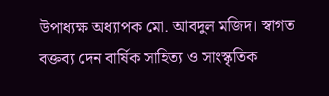উপাধ্যক্ষ অধ্যাপক মো. আবদুল মজিদ। স্বাগত বক্তব্য দেন বার্ষিক সাহিত্য ও সাংস্কৃতিক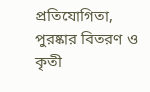প্রতিযোগিতা, পুরষ্কার বিতরণ ও কৃতী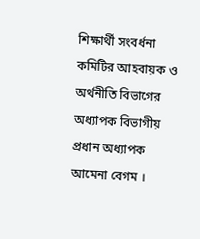শিক্ষার্থী সংবর্ধনা কমিটির আহবায়ক ও অর্থনীতি বিভাগের অধ্যাপক বিভাগীয় প্রধান অধ্যাপক আমেনা বেগম ।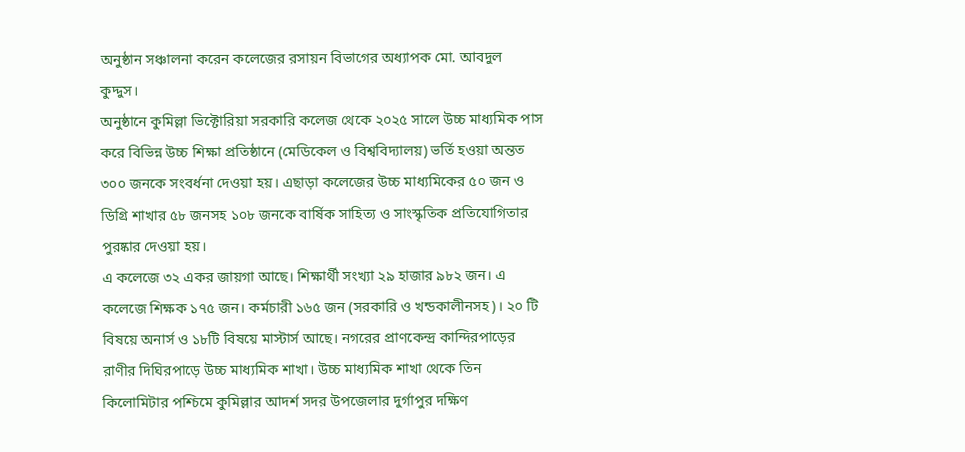অনুষ্ঠান সঞ্চালনা করেন কলেজের রসায়ন বিভাগের অধ্যাপক মো. আবদুল কুদ্দুস।
অনুষ্ঠানে কুমিল্লা ভিক্টোরিয়া সরকারি কলেজ থেকে ২০২৫ সালে উচ্চ মাধ্যমিক পাস করে বিভিন্ন উচ্চ শিক্ষা প্রতিষ্ঠানে (মেডিকেল ও বিশ্ববিদ্যালয়) ভর্তি হওয়া অন্তত ৩০০ জনকে সংবর্ধনা দেওয়া হয়। এছাড়া কলেজের উচ্চ মাধ্যমিকের ৫০ জন ও ডিগ্রি শাখার ৫৮ জনসহ ১০৮ জনকে বার্ষিক সাহিত্য ও সাংস্কৃতিক প্রতিযোগিতার পুরষ্কার দেওয়া হয়।
এ কলেজে ৩২ একর জায়গা আছে। শিক্ষার্থী সংখ্যা ২৯ হাজার ৯৮২ জন। এ কলেজে শিক্ষক ১৭৫ জন। কর্মচারী ১৬৫ জন (সরকারি ও খন্ডকালীনসহ)। ২০ টি বিষয়ে অনার্স ও ১৮টি বিষয়ে মাস্টার্স আছে। নগরের প্রাণকেন্দ্র কান্দিরপাড়ের রাণীর দিঘিরপাড়ে উচ্চ মাধ্যমিক শাখা। উচ্চ মাধ্যমিক শাখা থেকে তিন কিলোমিটার পশ্চিমে কুমিল্লার আদর্শ সদর উপজেলার দুর্গাপুর দক্ষিণ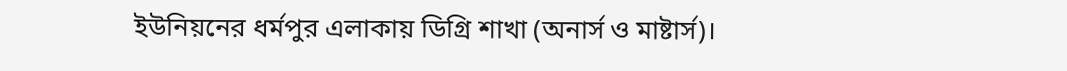ইউনিয়নের ধর্মপুর এলাকায় ডিগ্রি শাখা (অনার্স ও মাষ্টার্স)।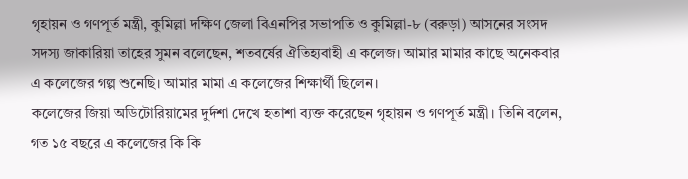গৃহায়ন ও গণপূর্ত মন্ত্রী, কুমিল্লা দক্ষিণ জেলা বিএনপির সভাপতি ও কুমিল্লা-৮ (বরুড়া) আসনের সংসদ সদস্য জাকারিয়া তাহের সুমন বলেছেন, শতবর্ষের ঐতিহ্যবাহী এ কলেজ। আমার মামার কাছে অনেকবার এ কলেজের গল্প শুনেছি। আমার মামা এ কলেজের শিক্ষার্থী ছিলেন।
কলেজের জিয়া অডিটোরিয়ামের দুর্দশা দেখে হতাশা ব্যক্ত করেছেন গৃহায়ন ও গণপূর্ত মন্ত্রী। তিনি বলেন, গত ১৫ বছরে এ কলেজের কি কি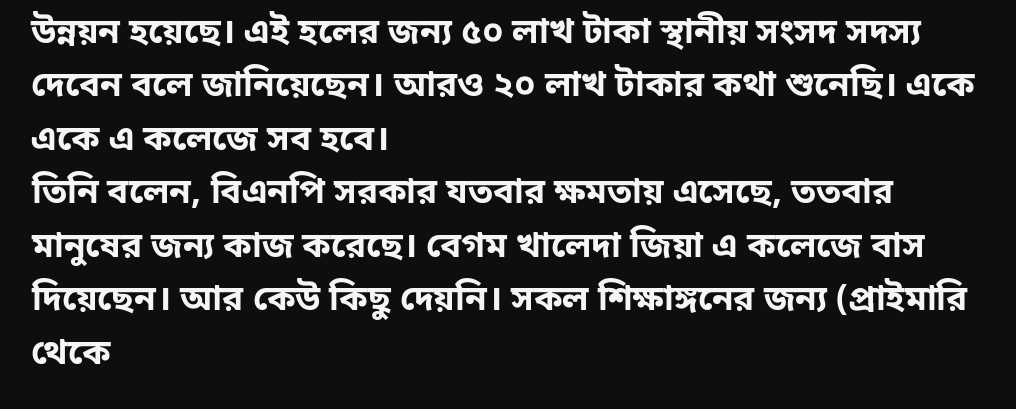উন্নয়ন হয়েছে। এই হলের জন্য ৫০ লাখ টাকা স্থানীয় সংসদ সদস্য দেবেন বলে জানিয়েছেন। আরও ২০ লাখ টাকার কথা শুনেছি। একে একে এ কলেজে সব হবে।
তিনি বলেন, বিএনপি সরকার যতবার ক্ষমতায় এসেছে, ততবার মানুষের জন্য কাজ করেছে। বেগম খালেদা জিয়া এ কলেজে বাস দিয়েছেন। আর কেউ কিছু দেয়নি। সকল শিক্ষাঙ্গনের জন্য (প্রাইমারি থেকে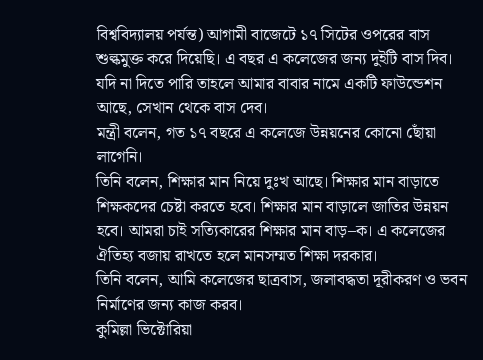বিশ্ববিদ্যালয় পর্যন্ত) আগামী বাজেটে ১৭ সিটের ওপরের বাস শুল্কমুক্ত করে দিয়েছি। এ বছর এ কলেজের জন্য দুইটি বাস দিব। যদি না দিতে পারি তাহলে আমার বাবার নামে একটি ফাউন্ডেশন আছে, সেখান থেকে বাস দেব।
মন্ত্রী বলেন, গত ১৭ বছরে এ কলেজে উন্নয়নের কোনো ছোঁয়া লাগেনি।
তিনি বলেন, শিক্ষার মান নিয়ে দুঃখ আছে। শিক্ষার মান বাড়াতে শিক্ষকদের চেষ্টা করতে হবে। শিক্ষার মান বাড়ালে জাতির উন্নয়ন হবে। আমরা চাই সত্যিকারের শিক্ষার মান বাড়–ক। এ কলেজের ঐতিহ্য বজায় রাখতে হলে মানসম্মত শিক্ষা দরকার।
তিনি বলেন, আমি কলেজের ছাত্রবাস, জলাবদ্ধতা দূরীকরণ ও ভবন নির্মাণের জন্য কাজ করব।
কুমিল্লা ভিক্টোরিয়া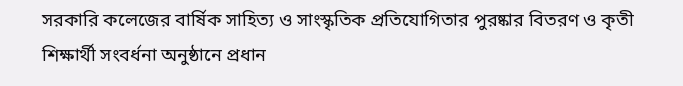সরকারি কলেজের বার্ষিক সাহিত্য ও সাংস্কৃতিক প্রতিযোগিতার পুরষ্কার বিতরণ ও কৃতী শিক্ষার্থী সংবর্ধনা অনুষ্ঠানে প্রধান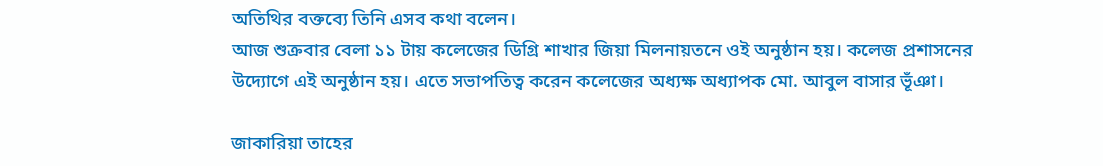অতিথির বক্তব্যে তিনি এসব কথা বলেন।
আজ শুক্রবার বেলা ১১ টায় কলেজের ডিগ্রি শাখার জিয়া মিলনায়তনে ওই অনুষ্ঠান হয়। কলেজ প্রশাসনের উদ্যোগে এই অনুষ্ঠান হয়। এতে সভাপতিত্ব করেন কলেজের অধ্যক্ষ অধ্যাপক মো. আবুল বাসার ভূঁঞা।

জাকারিয়া তাহের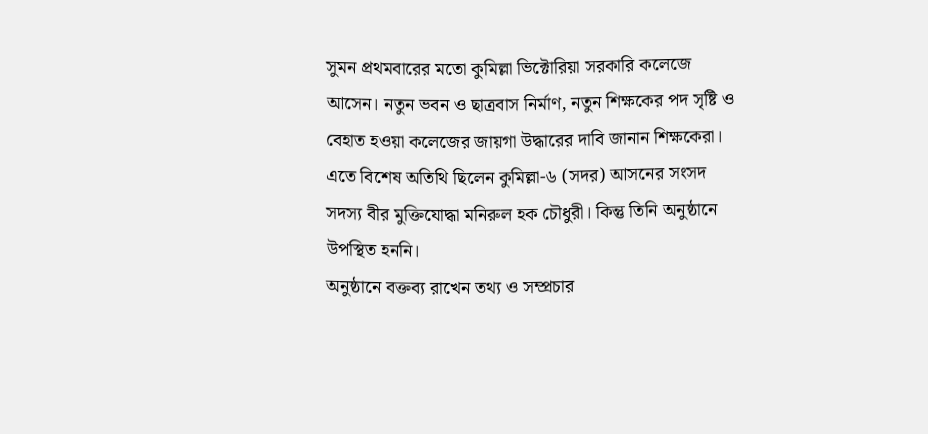সুমন প্রথমবারের মতো কুমিল্লা ভিক্টোরিয়া সরকারি কলেজে আসেন। নতুন ভবন ও ছাত্রবাস নির্মাণ, নতুন শিক্ষকের পদ সৃষ্টি ও বেহাত হওয়া কলেজের জায়গা উদ্ধারের দাবি জানান শিক্ষকেরা।
এতে বিশেষ অতিথি ছিলেন কুমিল্লা-৬ (সদর) আসনের সংসদ সদস্য বীর মুক্তিযোদ্ধা মনিরুল হক চৌধুরী। কিন্তু তিনি অনুষ্ঠানে উপস্থিত হননি।
অনুষ্ঠানে বক্তব্য রাখেন তথ্য ও সম্প্রচার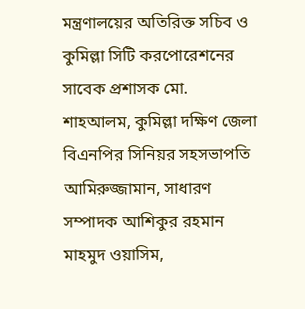মন্ত্রণালয়ের অতিরিক্ত সচিব ও কুমিল্লা সিটি করপোরেশনের সাবেক প্রশাসক মো. শাহআলম, কুমিল্লা দক্ষিণ জেলা বিএনপির সিনিয়র সহসভাপতি আমিরুজ্জামান, সাধারণ সম্পাদক আশিকুর রহমান মাহমুদ ওয়াসিম,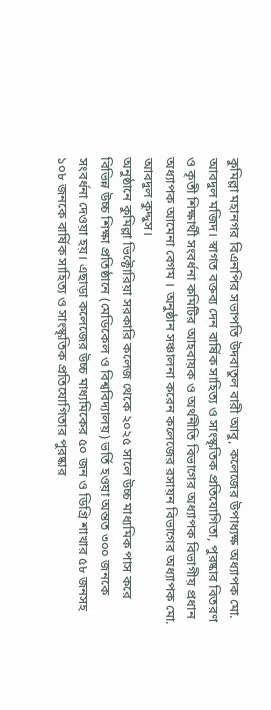কুমিল্লা মহানগর বিএনপির সভাপতি উদবাতুল বারী আবু, কলেজের উপাধ্যক্ষ অধ্যাপক মো. আবদুল মজিদ। স্বাগত বক্তব্য দেন বার্ষিক সাহিত্য ও সাংস্কৃতিক প্রতিযোগিতা, পুরষ্কার বিতরণ ও কৃতী শিক্ষার্থী সংবর্ধনা কমিটির আহবায়ক ও অর্থনীতি বিভাগের অধ্যাপক বিভাগীয় প্রধান অধ্যাপক আমেনা বেগম । অনুষ্ঠান সঞ্চালনা করেন কলেজের রসায়ন বিভাগের অধ্যাপক মো. আবদুল কুদ্দুস।
অনুষ্ঠানে কুমিল্লা ভিক্টোরিয়া সরকারি কলেজ থেকে ২০২৫ সালে উচ্চ মাধ্যমিক পাস করে বিভিন্ন উচ্চ শিক্ষা প্রতিষ্ঠানে (মেডিকেল ও বিশ্ববিদ্যালয়) ভর্তি হওয়া অন্তত ৩০০ জনকে সংবর্ধনা দেওয়া হয়। এছাড়া কলেজের উচ্চ মাধ্যমিকের ৫০ জন ও ডিগ্রি শাখার ৫৮ জনসহ ১০৮ জনকে বার্ষিক সাহিত্য ও সাংস্কৃতিক প্রতিযোগিতার পুরষ্কার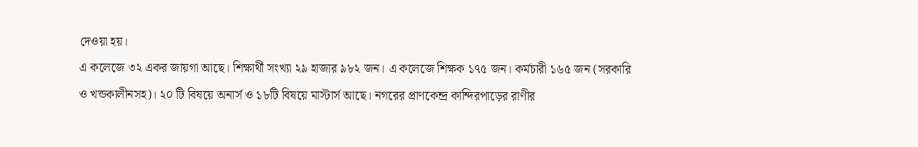দেওয়া হয়।
এ কলেজে ৩২ একর জায়গা আছে। শিক্ষার্থী সংখ্যা ২৯ হাজার ৯৮২ জন। এ কলেজে শিক্ষক ১৭৫ জন। কর্মচারী ১৬৫ জন (সরকারি ও খন্ডকালীনসহ)। ২০ টি বিষয়ে অনার্স ও ১৮টি বিষয়ে মাস্টার্স আছে। নগরের প্রাণকেন্দ্র কান্দিরপাড়ের রাণীর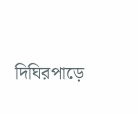দিঘিরপাড়ে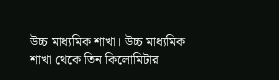উচ্চ মাধ্যমিক শাখা। উচ্চ মাধ্যমিক শাখা থেকে তিন কিলোমিটার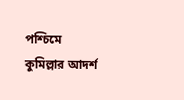পশ্চিমে কুমিল্লার আদর্শ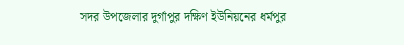সদর উপজেলার দুর্গাপুর দক্ষিণ ইউনিয়নের ধর্মপুর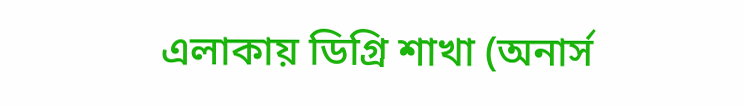এলাকায় ডিগ্রি শাখা (অনার্স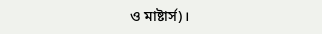ও মাষ্টার্স)।